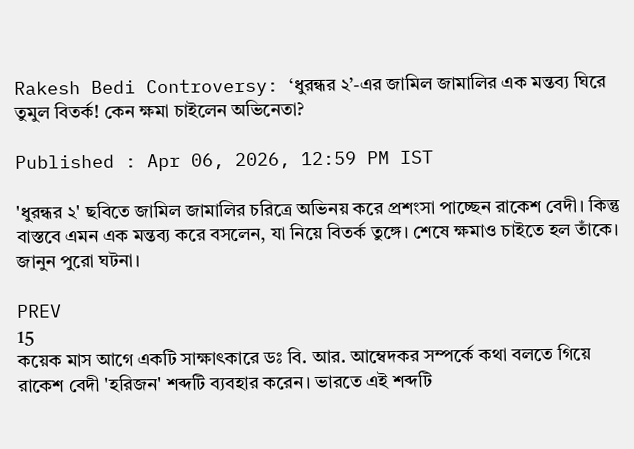Rakesh Bedi Controversy: ‘ধুরন্ধর ২’-এর জামিল জামালির এক মন্তব্য ঘিরে তুমুল বিতর্ক! কেন ক্ষমা চাইলেন অভিনেতা?

Published : Apr 06, 2026, 12:59 PM IST

'ধুরন্ধর ২' ছবিতে জামিল জামালির চরিত্রে অভিনয় করে প্রশংসা পাচ্ছেন রাকেশ বেদী। কিন্তু বাস্তবে এমন এক মন্তব্য করে বসলেন, যা নিয়ে বিতর্ক তুঙ্গে। শেষে ক্ষমাও চাইতে হল তাঁকে। জানুন পুরো ঘটনা।

PREV
15
কয়েক মাস আগে একটি সাক্ষাৎকারে ডঃ বি. আর. আম্বেদকর সম্পর্কে কথা বলতে গিয়ে রাকেশ বেদী 'হরিজন' শব্দটি ব্যবহার করেন। ভারতে এই শব্দটি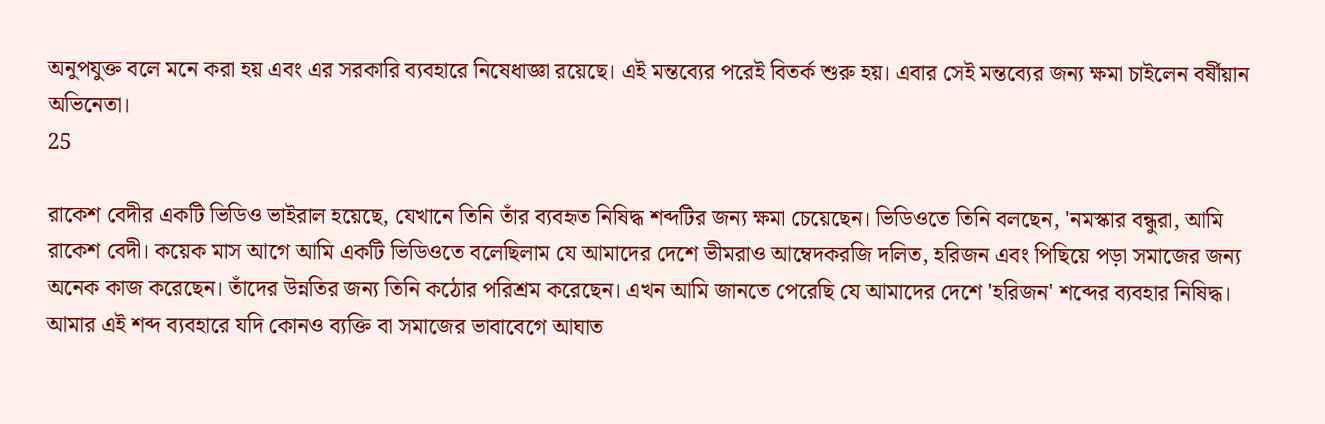অনুপযুক্ত বলে মনে করা হয় এবং এর সরকারি ব্যবহারে নিষেধাজ্ঞা রয়েছে। এই মন্তব্যের পরেই বিতর্ক শুরু হয়। এবার সেই মন্তব্যের জন্য ক্ষমা চাইলেন বর্ষীয়ান অভিনেতা।
25

রাকেশ বেদীর একটি ভিডিও ভাইরাল হয়েছে, যেখানে তিনি তাঁর ব্যবহৃত নিষিদ্ধ শব্দটির জন্য ক্ষমা চেয়েছেন। ভিডিওতে তিনি বলছেন, 'নমস্কার বন্ধুরা, আমি রাকেশ বেদী। কয়েক মাস আগে আমি একটি ভিডিওতে বলেছিলাম যে আমাদের দেশে ভীমরাও আম্বেদকরজি দলিত, হরিজন এবং পিছিয়ে পড়া সমাজের জন্য অনেক কাজ করেছেন। তাঁদের উন্নতির জন্য তিনি কঠোর পরিশ্রম করেছেন। এখন আমি জানতে পেরেছি যে আমাদের দেশে 'হরিজন' শব্দের ব্যবহার নিষিদ্ধ। আমার এই শব্দ ব্যবহারে যদি কোনও ব্যক্তি বা সমাজের ভাবাবেগে আঘাত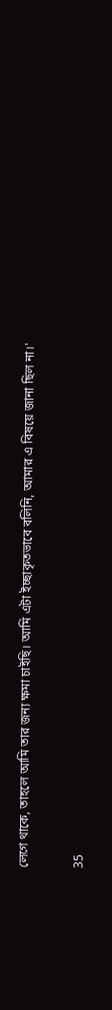লেগে থাকে, তাহলে আমি তার জন্য ক্ষমা চাইছি। আমি এটা ইচ্ছাকৃতভাবে বলিনি, আমার এ বিষয়ে জানা ছিল না।'

35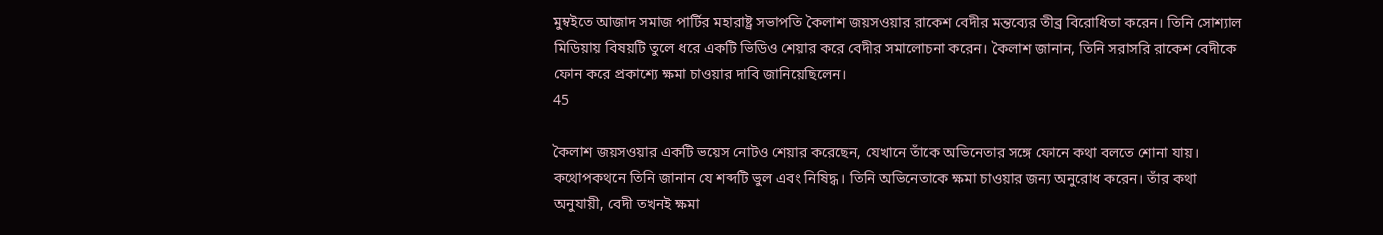মুম্বইতে আজাদ সমাজ পার্টির মহারাষ্ট্র সভাপতি কৈলাশ জয়সওয়ার রাকেশ বেদীর মন্তব্যের তীব্র বিরোধিতা করেন। তিনি সোশ্যাল মিডিয়ায় বিষয়টি তুলে ধরে একটি ভিডিও শেয়ার করে বেদীর সমালোচনা করেন। কৈলাশ জানান, তিনি সরাসরি রাকেশ বেদীকে ফোন করে প্রকাশ্যে ক্ষমা চাওয়ার দাবি জানিয়েছিলেন।
45

কৈলাশ জয়সওয়ার একটি ভয়েস নোটও শেয়ার করেছেন, যেখানে তাঁকে অভিনেতার সঙ্গে ফোনে কথা বলতে শোনা যায়। কথোপকথনে তিনি জানান যে শব্দটি ভুল এবং নিষিদ্ধ। তিনি অভিনেতাকে ক্ষমা চাওয়ার জন্য অনুরোধ করেন। তাঁর কথা অনুযায়ী, বেদী তখনই ক্ষমা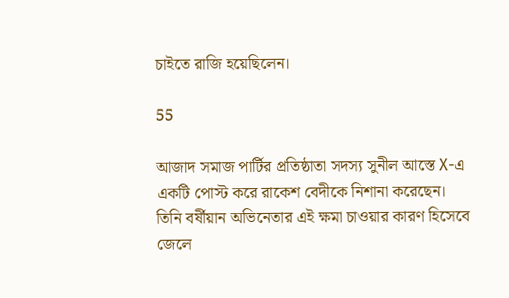চাইতে রাজি হয়েছিলেন।

55

আজাদ সমাজ পার্টির প্রতিষ্ঠাতা সদস্য সুনীল আস্তে X-এ একটি পোস্ট করে রাকেশ বেদীকে নিশানা করেছেন। তিনি বর্ষীয়ান অভিনেতার এই ক্ষমা চাওয়ার কারণ হিসেবে জেলে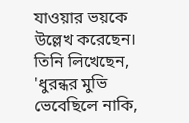যাওয়ার ভয়কে উল্লেখ করেছেন। তিনি লিখেছেন, 'ধুরন্ধর মুভি ভেবেছিলে নাকি,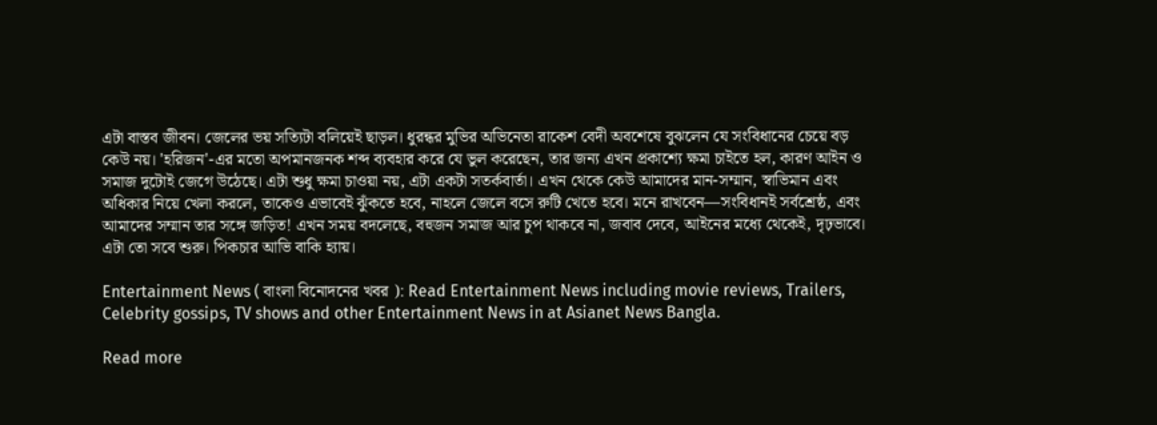এটা বাস্তব জীবন। জেলের ভয় সত্যিটা বলিয়েই ছাড়ল। ধুরন্ধর মুভির অভিনেতা রাকেশ বেদী অবশেষে বুঝলেন যে সংবিধানের চেয়ে বড় কেউ নয়। 'হরিজন'-এর মতো অপমানজনক শব্দ ব্যবহার করে যে ভুল করেছেন, তার জন্য এখন প্রকাশ্যে ক্ষমা চাইতে হল, কারণ আইন ও সমাজ দুটোই জেগে উঠেছে। এটা শুধু ক্ষমা চাওয়া নয়, এটা একটা সতর্কবার্তা। এখন থেকে কেউ আমাদের মান-সম্মান, স্বাভিমান এবং অধিকার নিয়ে খেলা করলে, তাকেও এভাবেই ঝুঁকতে হবে, নাহলে জেলে বসে রুটি খেতে হবে। মনে রাখবেন—সংবিধানই সর্বশ্রেষ্ঠ, এবং আমাদের সম্মান তার সঙ্গে জড়িত! এখন সময় বদলেছে, বহুজন সমাজ আর চুপ থাকবে না, জবাব দেবে, আইনের মধ্যে থেকেই, দৃঢ়ভাবে। এটা তো সবে শুরু। পিকচার আভি বাকি হ্যায়।

Entertainment News ( বাংলা বিনোদনের খবর ): Read Entertainment News including movie reviews, Trailers, Celebrity gossips, TV shows and other Entertainment News in at Asianet News Bangla.

Read more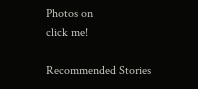Photos on
click me!

Recommended Stories